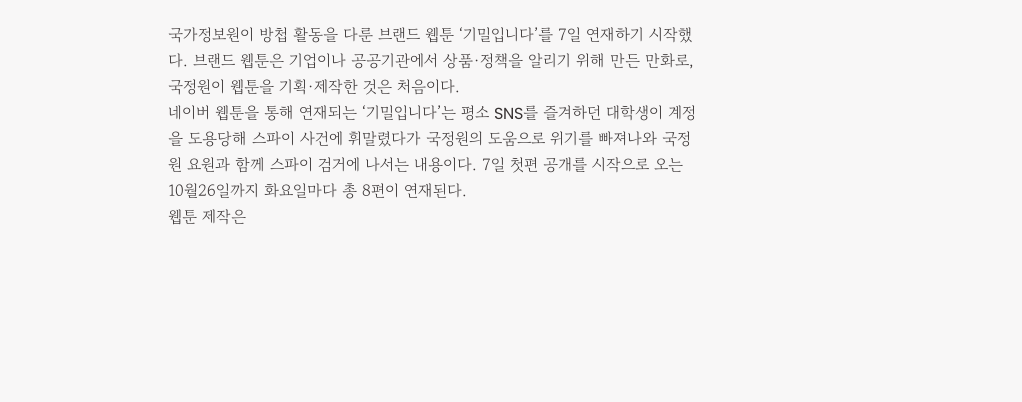국가정보원이 방첩 활동을 다룬 브랜드 웹툰 ‘기밀입니다’를 7일 연재하기 시작했다. 브랜드 웹툰은 기업이나 공공기관에서 상품·정책을 알리기 위해 만든 만화로, 국정원이 웹툰을 기획·제작한 것은 처음이다.
네이버 웹툰을 통해 연재되는 ‘기밀입니다’는 평소 SNS를 즐겨하던 대학생이 계정을 도용당해 스파이 사건에 휘말렸다가 국정원의 도움으로 위기를 빠져나와 국정원 요원과 함께 스파이 검거에 나서는 내용이다. 7일 첫편 공개를 시작으로 오는 10월26일까지 화요일마다 총 8편이 연재된다.
웹툰 제작은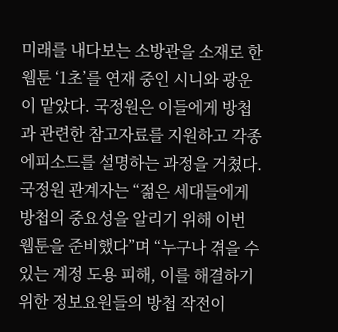미래를 내다보는 소방관을 소재로 한 웹툰 ‘1초’를 연재 중인 시니와 광운이 맡았다. 국정원은 이들에게 방첩과 관련한 참고자료를 지원하고 각종 에피소드를 설명하는 과정을 거쳤다.
국정원 관계자는 “젊은 세대들에게 방첩의 중요성을 알리기 위해 이번 웹툰을 준비했다”며 “누구나 겪을 수 있는 계정 도용 피해, 이를 해결하기 위한 정보요원들의 방첩 작전이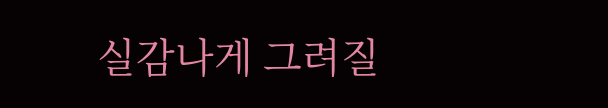실감나게 그려질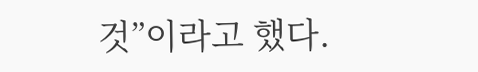것”이라고 했다.